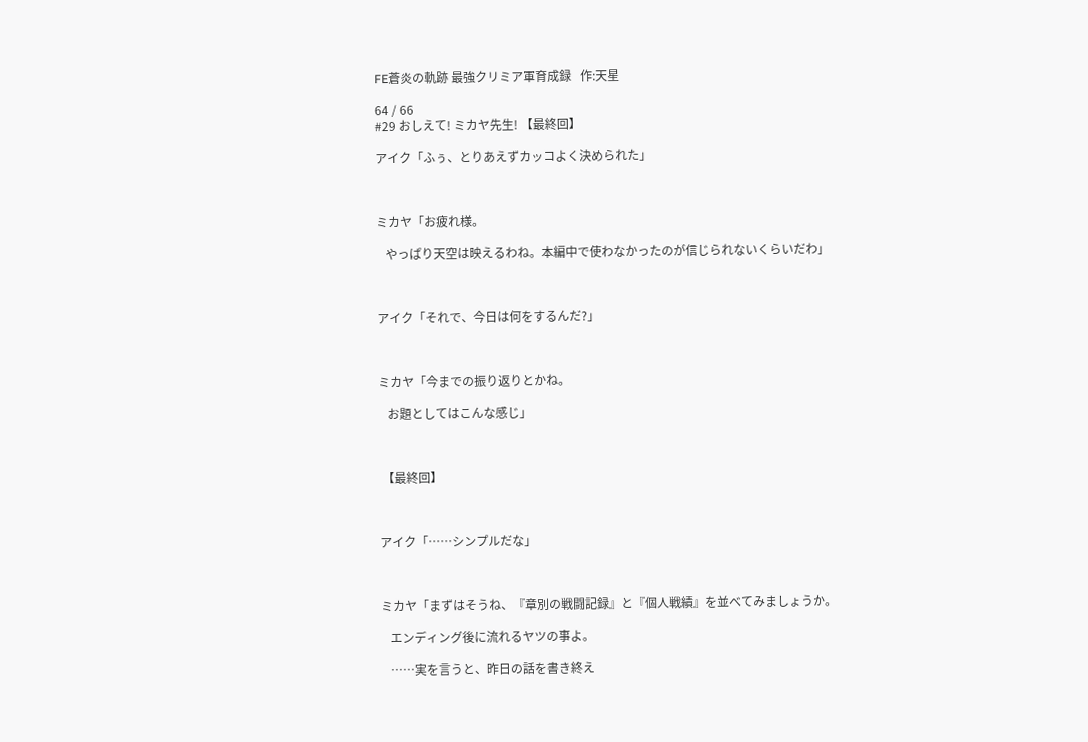FE蒼炎の軌跡 最強クリミア軍育成録   作:天星

64 / 66
#29 おしえて! ミカヤ先生! 【最終回】

アイク「ふぅ、とりあえずカッコよく決められた」



ミカヤ「お疲れ様。

   やっぱり天空は映えるわね。本編中で使わなかったのが信じられないくらいだわ」



アイク「それで、今日は何をするんだ?」



ミカヤ「今までの振り返りとかね。

   お題としてはこんな感じ」



 【最終回】



アイク「……シンプルだな」



ミカヤ「まずはそうね、『章別の戦闘記録』と『個人戦績』を並べてみましょうか。

   エンディング後に流れるヤツの事よ。

   ……実を言うと、昨日の話を書き終え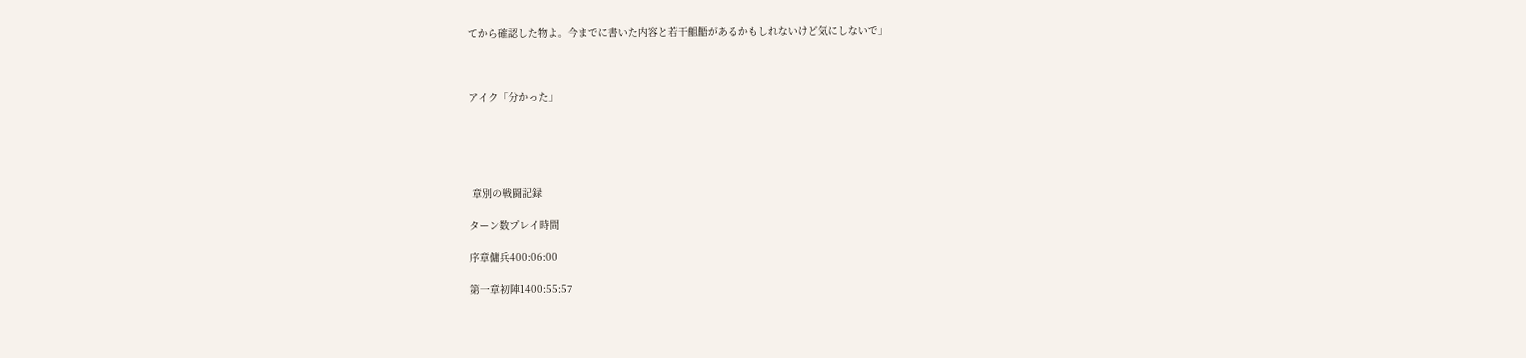てから確認した物よ。今までに書いた内容と若干齟齬があるかもしれないけど気にしないで」



アイク「分かった」





 章別の戦闘記録

ターン数プレイ時間

序章傭兵400:06:00

第一章初陣1400:55:57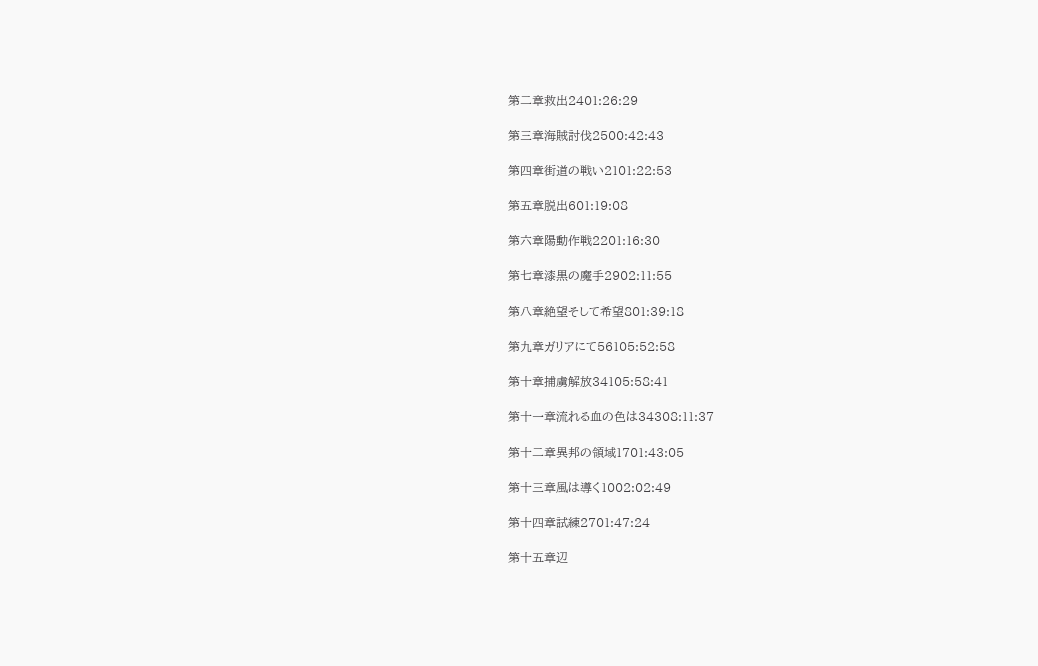第二章救出2401:26:29

第三章海賊討伐2500:42:43

第四章街道の戦い2101:22:53

第五章脱出601:19:08

第六章陽動作戦2201:16:30

第七章漆黒の魔手2902:11:55

第八章絶望そして希望801:39:18

第九章ガリアにて56105:52:58

第十章捕虜解放34105:58:41

第十一章流れる血の色は34308:11:37

第十二章異邦の領域1701:43:05

第十三章風は導く1002:02:49

第十四章試練2701:47:24

第十五章辺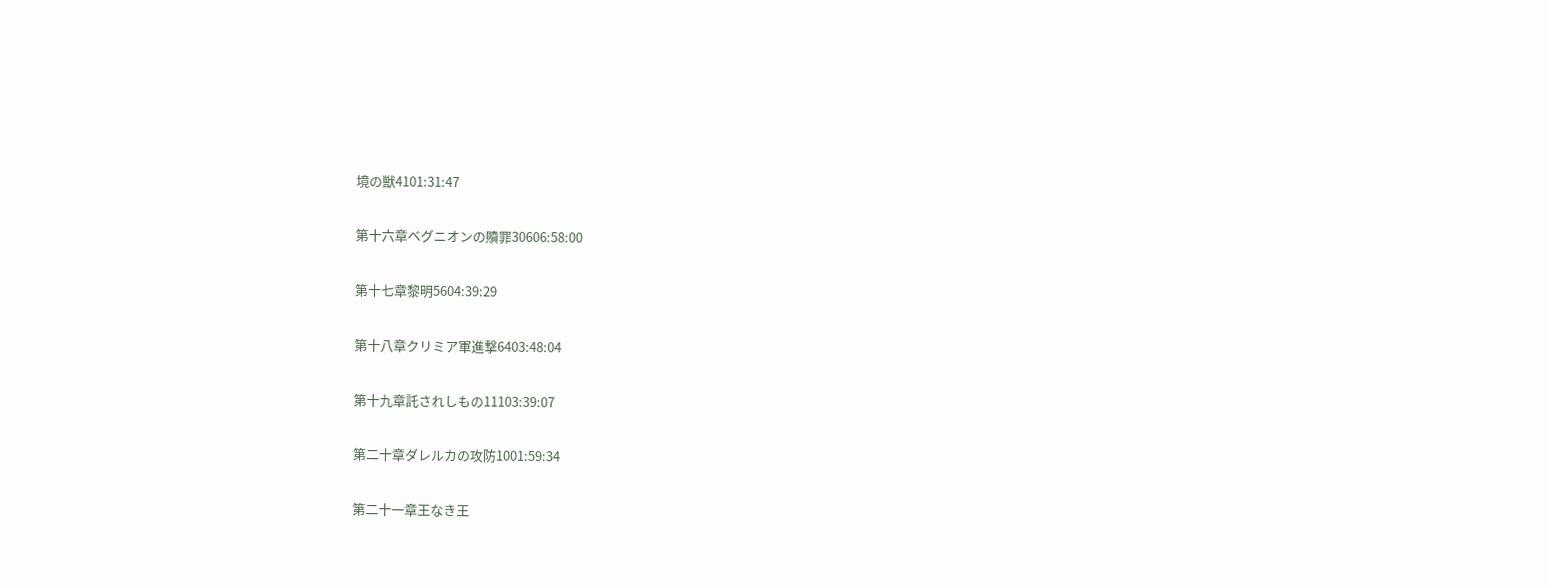境の獣4101:31:47

第十六章ベグニオンの贖罪30606:58:00

第十七章黎明5604:39:29

第十八章クリミア軍進撃6403:48:04

第十九章託されしもの11103:39:07

第二十章ダレルカの攻防1001:59:34

第二十一章王なき王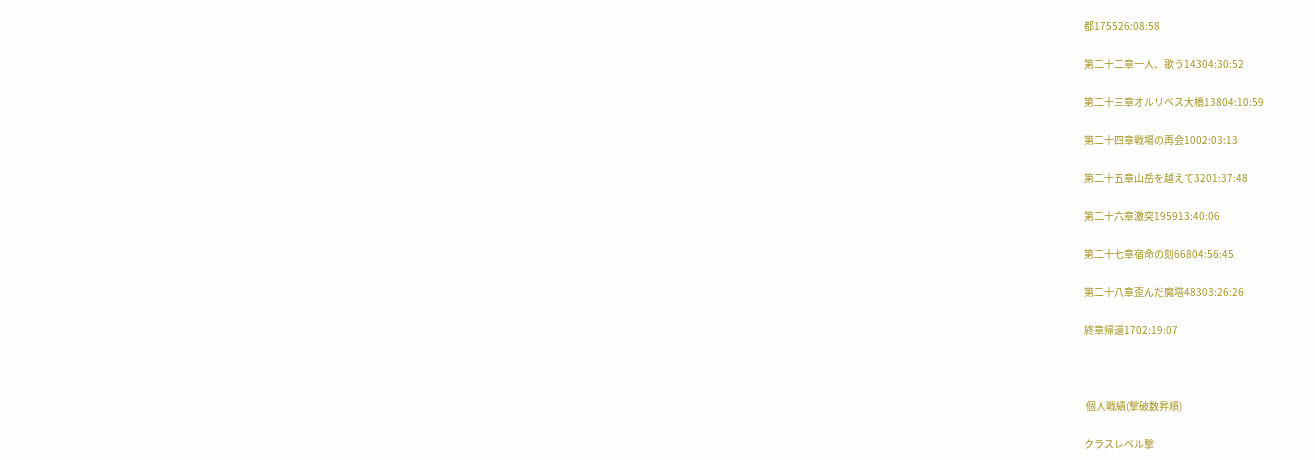都175526:08:58

第二十二章一人、歌う14304:30:52

第二十三章オルリベス大橋13804:10:59

第二十四章戦場の再会1002:03:13

第二十五章山岳を越えて3201:37:48

第二十六章激突195913:40:06

第二十七章宿命の刻66804:56:45

第二十八章歪んだ魔塔48303:26:26

終章帰還1702:19:07



 個人戦績(撃破数昇順)

クラスレベル撃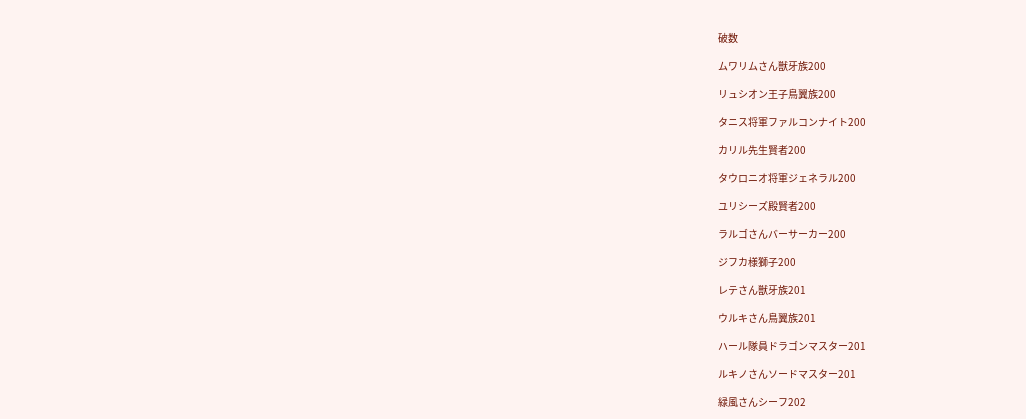破数

ムワリムさん獣牙族200

リュシオン王子鳥翼族200

タニス将軍ファルコンナイト200

カリル先生賢者200

タウロニオ将軍ジェネラル200

ユリシーズ殿賢者200

ラルゴさんバーサーカー200

ジフカ様獅子200

レテさん獣牙族201

ウルキさん鳥翼族201

ハール隊員ドラゴンマスター201

ルキノさんソードマスター201

緑風さんシーフ202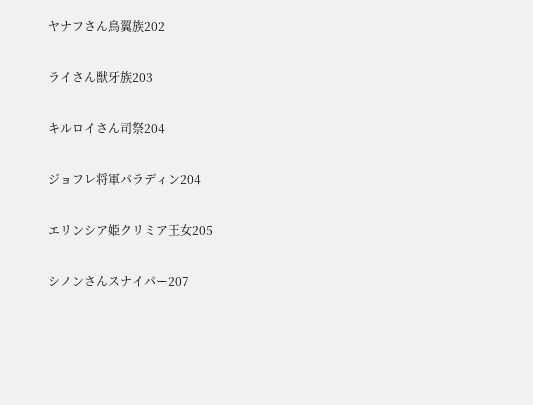ヤナフさん鳥翼族202

ライさん獣牙族203

キルロイさん司祭204

ジョフレ将軍パラディン204

エリンシア姫クリミア王女205

シノンさんスナイパー207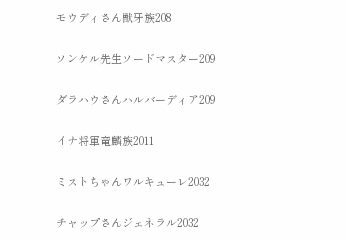モウディさん獣牙族208

ソンケル先生ソードマスター209

ダラハウさんハルバーディア209

イナ将軍竜麟族2011

ミストちゃんワルキューレ2032

チャップさんジェネラル2032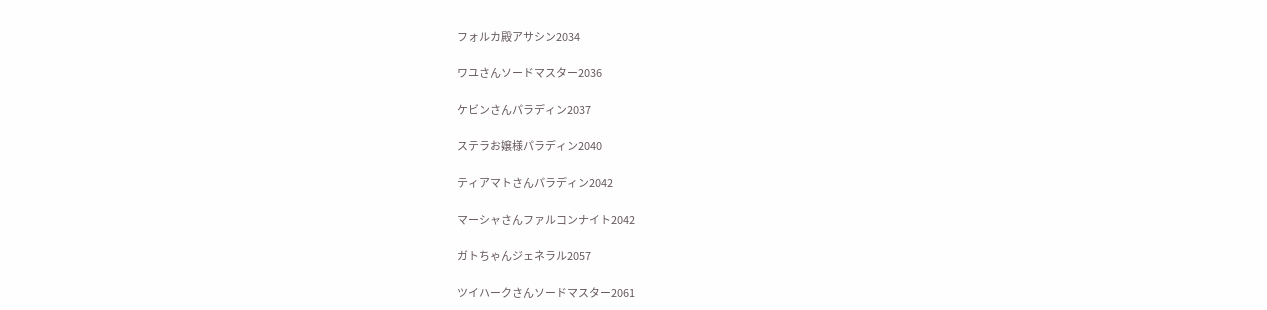フォルカ殿アサシン2034

ワユさんソードマスター2036

ケビンさんパラディン2037

ステラお嬢様パラディン2040

ティアマトさんパラディン2042

マーシャさんファルコンナイト2042

ガトちゃんジェネラル2057

ツイハークさんソードマスター2061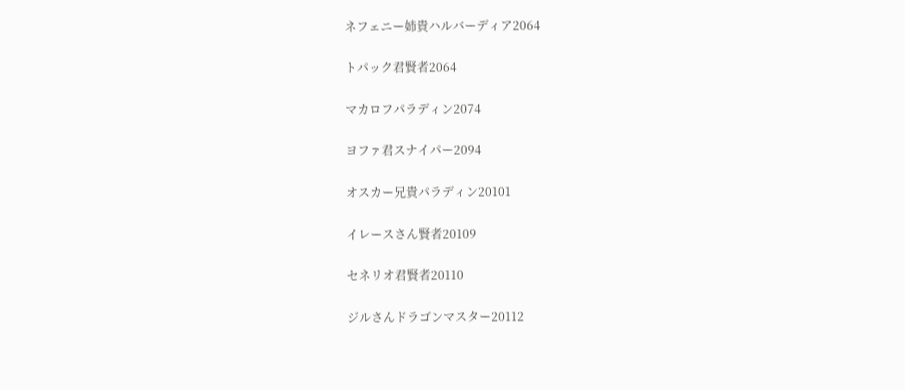ネフェニー姉貴ハルバーディア2064

トパック君賢者2064

マカロフパラディン2074

ヨファ君スナイパー2094

オスカー兄貴パラディン20101

イレースさん賢者20109

セネリオ君賢者20110

ジルさんドラゴンマスター20112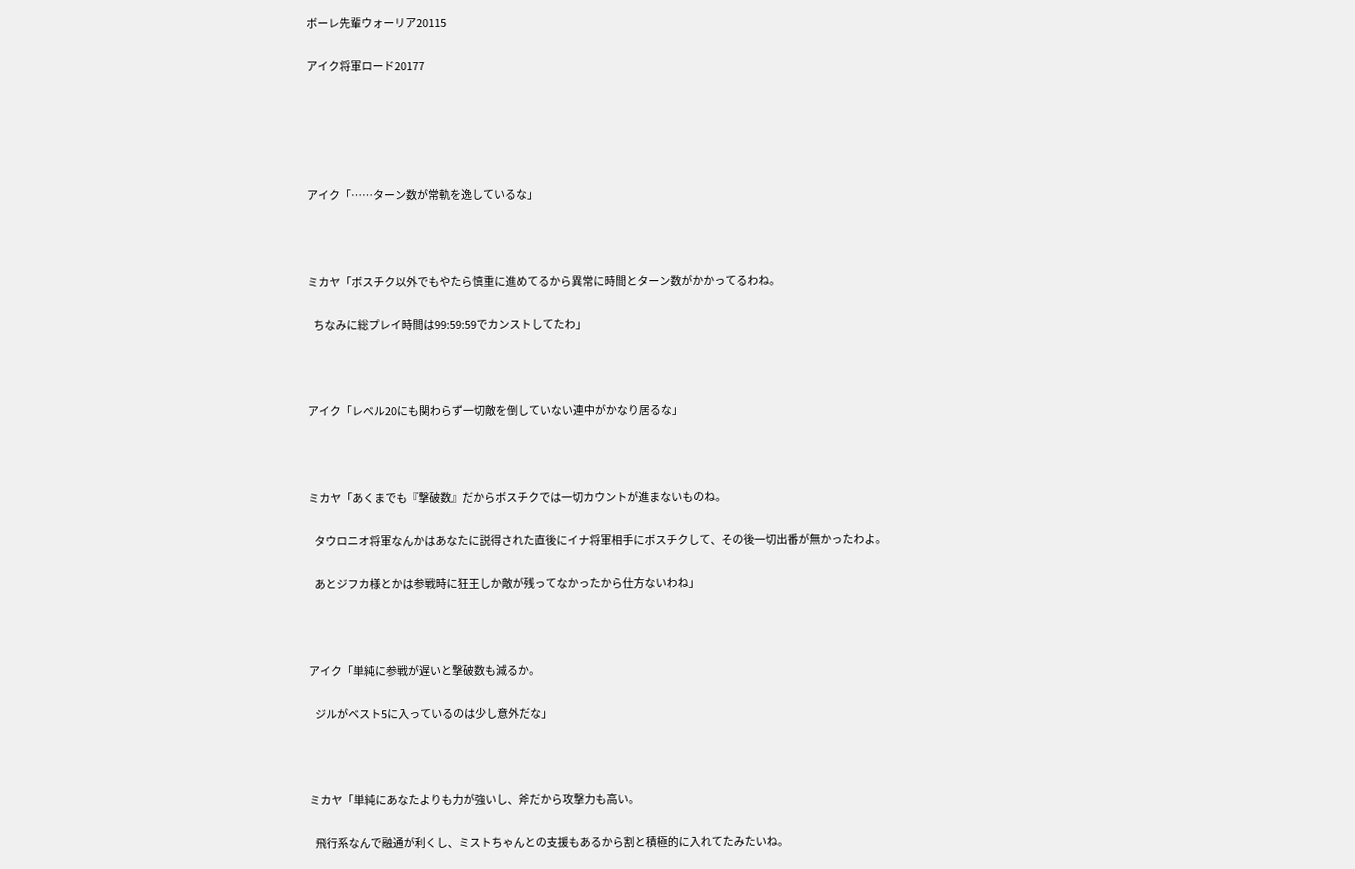ボーレ先輩ウォーリア20115

アイク将軍ロード20177





アイク「……ターン数が常軌を逸しているな」



ミカヤ「ボスチク以外でもやたら慎重に進めてるから異常に時間とターン数がかかってるわね。

   ちなみに総プレイ時間は99:59:59でカンストしてたわ」



アイク「レベル20にも関わらず一切敵を倒していない連中がかなり居るな」



ミカヤ「あくまでも『撃破数』だからボスチクでは一切カウントが進まないものね。

   タウロニオ将軍なんかはあなたに説得された直後にイナ将軍相手にボスチクして、その後一切出番が無かったわよ。

   あとジフカ様とかは参戦時に狂王しか敵が残ってなかったから仕方ないわね」



アイク「単純に参戦が遅いと撃破数も減るか。

   ジルがベスト5に入っているのは少し意外だな」



ミカヤ「単純にあなたよりも力が強いし、斧だから攻撃力も高い。

   飛行系なんで融通が利くし、ミストちゃんとの支援もあるから割と積極的に入れてたみたいね。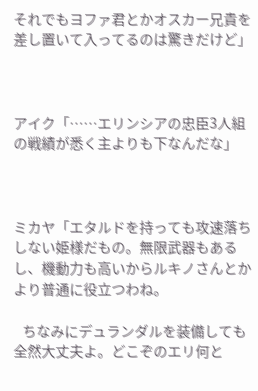それでもヨファ君とかオスカー兄貴を差し置いて入ってるのは驚きだけど」



アイク「……エリンシアの忠臣3人組の戦績が悉く主よりも下なんだな」



ミカヤ「エタルドを持っても攻速落ちしない姫様だもの。無限武器もあるし、機動力も高いからルキノさんとかより普通に役立つわね。

   ちなみにデュランダルを装備しても全然大丈夫よ。どこぞのエリ何と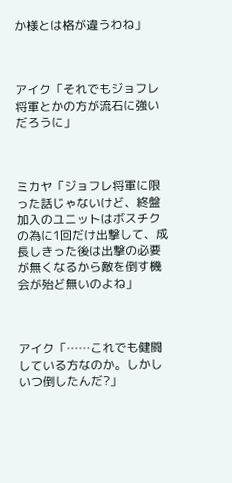か様とは格が違うわね」



アイク「それでもジョフレ将軍とかの方が流石に強いだろうに」



ミカヤ「ジョフレ将軍に限った話じゃないけど、終盤加入のユニットはボスチクの為に1回だけ出撃して、成長しきった後は出撃の必要が無くなるから敵を倒す機会が殆ど無いのよね」



アイク「……これでも健闘している方なのか。しかしいつ倒したんだ?」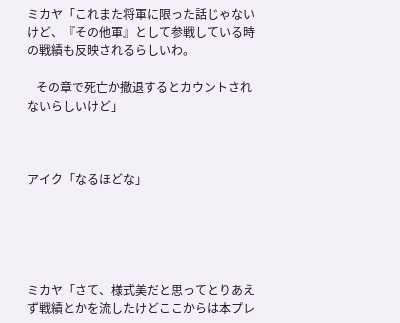ミカヤ「これまた将軍に限った話じゃないけど、『その他軍』として参戦している時の戦績も反映されるらしいわ。

   その章で死亡か撤退するとカウントされないらしいけど」



アイク「なるほどな」





ミカヤ「さて、様式美だと思ってとりあえず戦績とかを流したけどここからは本プレ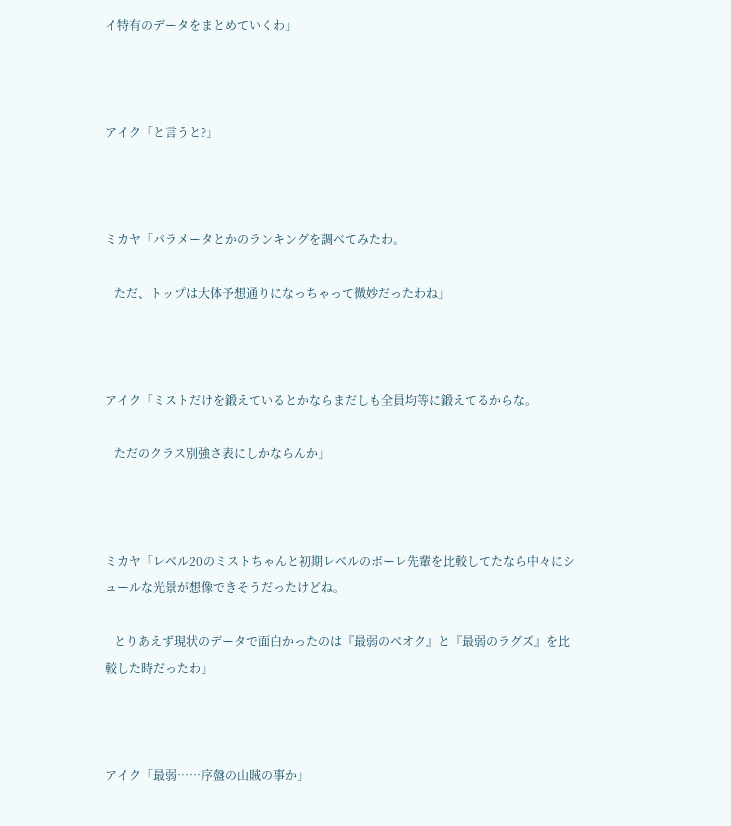イ特有のデータをまとめていくわ」



アイク「と言うと?」



ミカヤ「パラメータとかのランキングを調べてみたわ。

   ただ、トップは大体予想通りになっちゃって微妙だったわね」



アイク「ミストだけを鍛えているとかならまだしも全員均等に鍛えてるからな。

   ただのクラス別強さ表にしかならんか」



ミカヤ「レベル20のミストちゃんと初期レベルのボーレ先輩を比較してたなら中々にシュールな光景が想像できそうだったけどね。

   とりあえず現状のデータで面白かったのは『最弱のベオク』と『最弱のラグズ』を比較した時だったわ」



アイク「最弱……序盤の山賊の事か」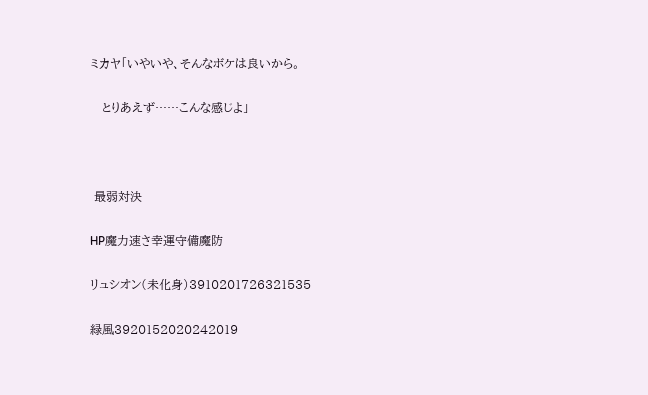ミカヤ「いやいや、そんなボケは良いから。

   とりあえず……こんな感じよ」



 最弱対決

HP魔力速さ幸運守備魔防

リュシオン(未化身)3910201726321535

緑風3920152020242019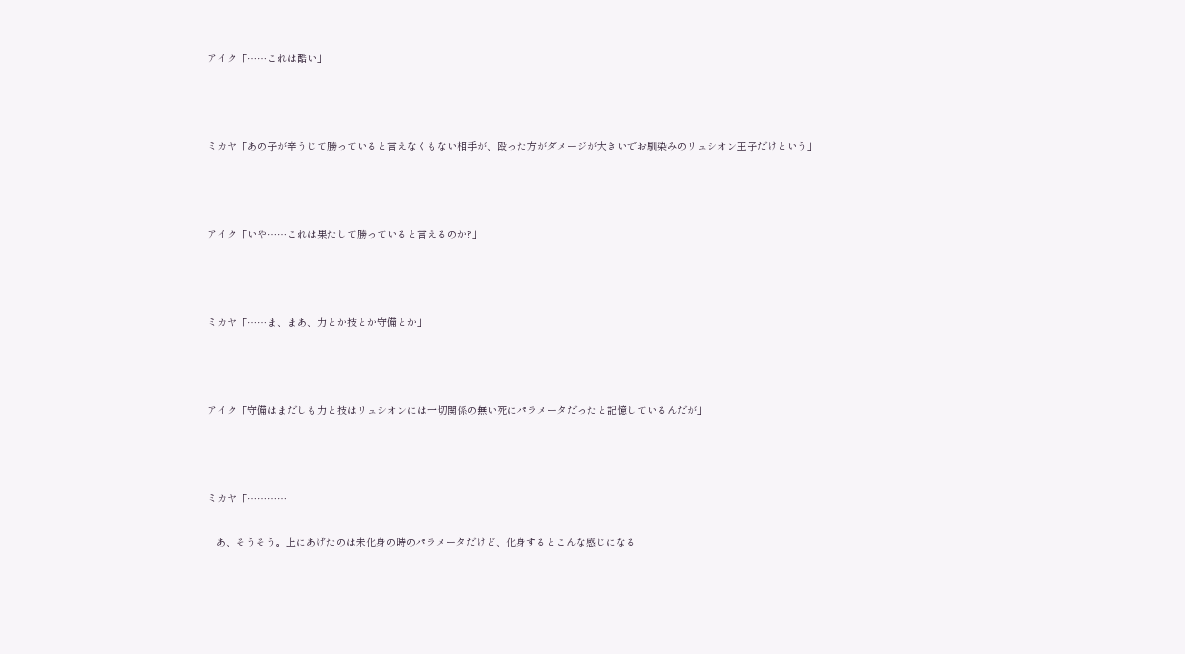アイク「……これは酷い」



ミカヤ「あの子が辛うじて勝っていると言えなくもない相手が、殴った方がダメージが大きいでお馴染みのリュシオン王子だけという」



アイク「いや……これは果たして勝っていると言えるのか?」



ミカヤ「……ま、まあ、力とか技とか守備とか」



アイク「守備はまだしも力と技はリュシオンには一切関係の無い死にパラメータだったと記憶しているんだが」



ミカヤ「…………

   あ、そうそう。上にあげたのは未化身の時のパラメータだけど、化身するとこんな感じになる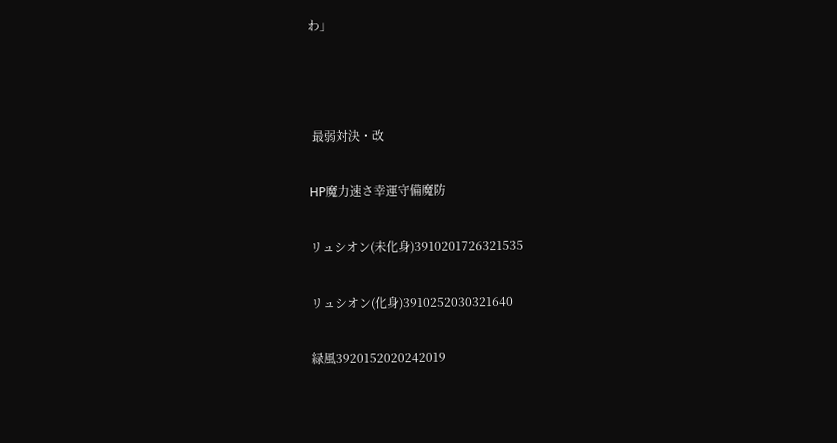わ」



 最弱対決・改

HP魔力速さ幸運守備魔防

リュシオン(未化身)3910201726321535

リュシオン(化身)3910252030321640

緑風3920152020242019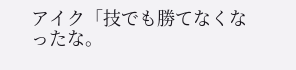アイク「技でも勝てなくなったな。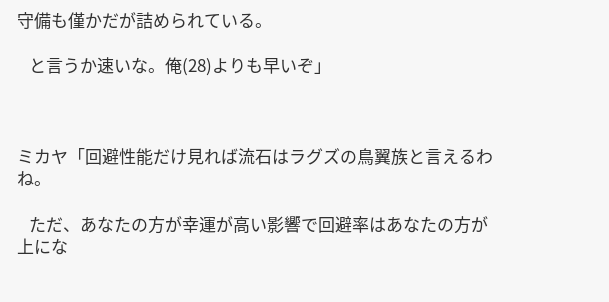守備も僅かだが詰められている。

   と言うか速いな。俺(28)よりも早いぞ」



ミカヤ「回避性能だけ見れば流石はラグズの鳥翼族と言えるわね。

   ただ、あなたの方が幸運が高い影響で回避率はあなたの方が上にな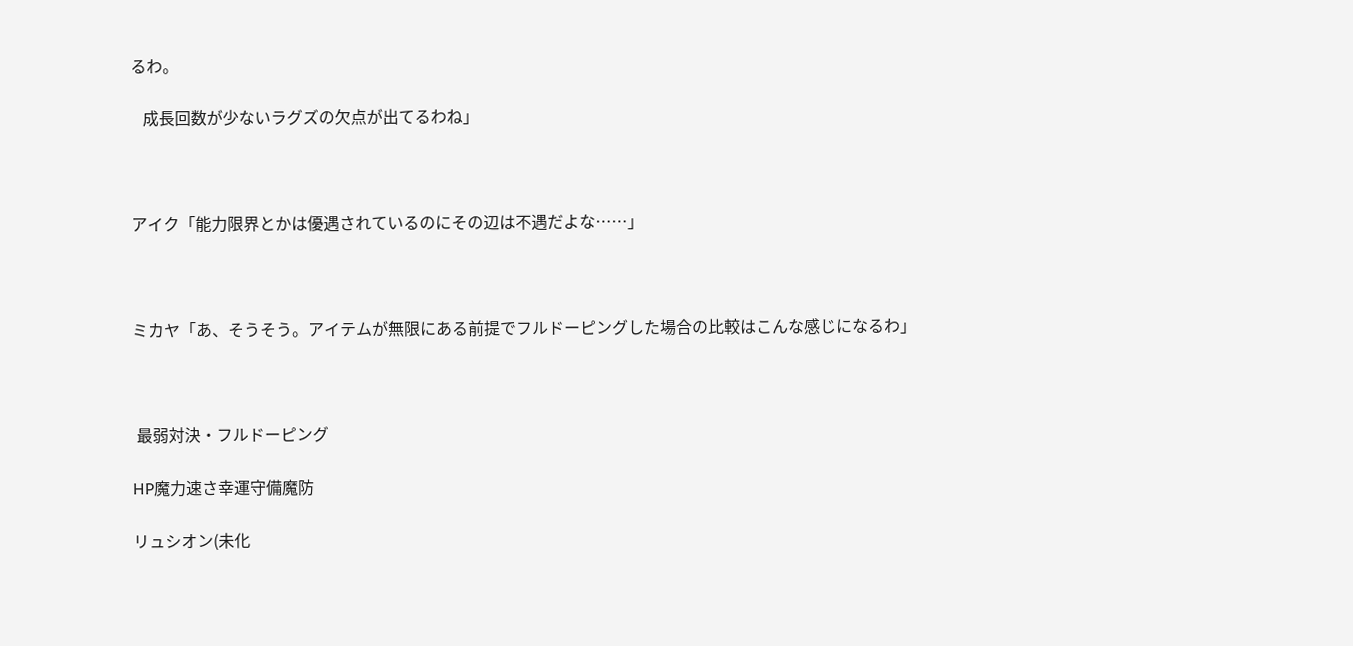るわ。

   成長回数が少ないラグズの欠点が出てるわね」



アイク「能力限界とかは優遇されているのにその辺は不遇だよな……」



ミカヤ「あ、そうそう。アイテムが無限にある前提でフルドーピングした場合の比較はこんな感じになるわ」



 最弱対決・フルドーピング

HP魔力速さ幸運守備魔防

リュシオン(未化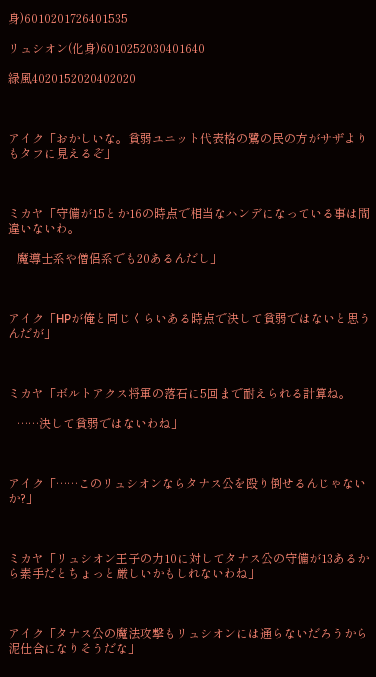身)6010201726401535

リュシオン(化身)6010252030401640

緑風4020152020402020



アイク「おかしいな。貧弱ユニット代表格の鷺の民の方がサザよりもタフに見えるぞ」



ミカヤ「守備が15とか16の時点で相当なハンデになっている事は間違いないわ。

   魔導士系や僧侶系でも20あるんだし」



アイク「HPが俺と同じくらいある時点で決して貧弱ではないと思うんだが」



ミカヤ「ボルトアクス将軍の落石に5回まで耐えられる計算ね。

   ……決して貧弱ではないわね」



アイク「……このリュシオンならタナス公を殴り倒せるんじゃないか?」



ミカヤ「リュシオン王子の力10に対してタナス公の守備が13あるから素手だとちょっと厳しいかもしれないわね」



アイク「タナス公の魔法攻撃もリュシオンには通らないだろうから泥仕合になりそうだな」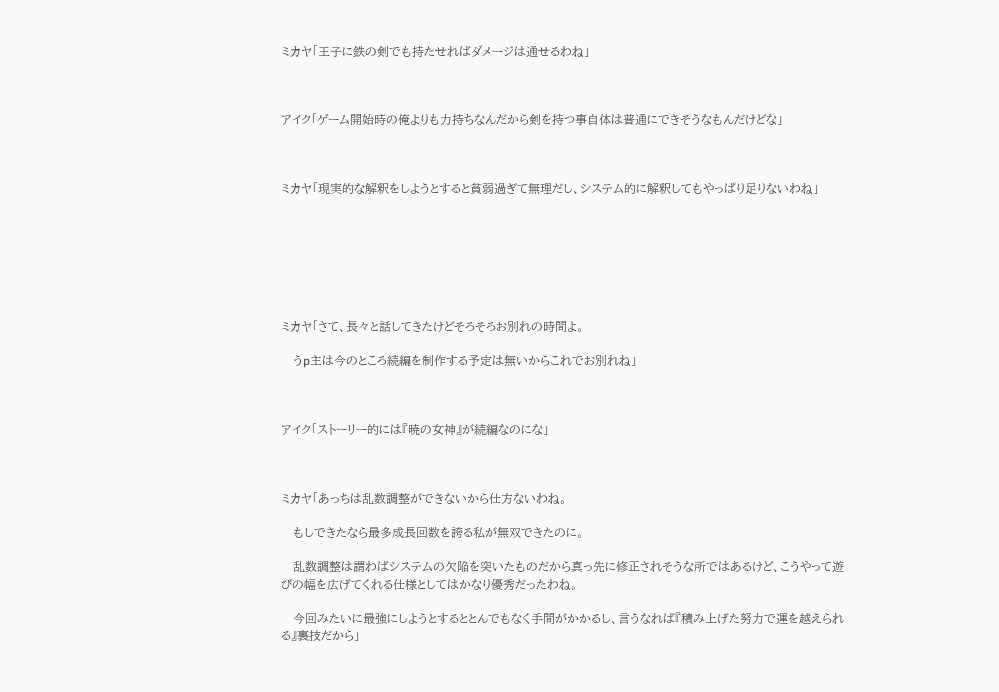ミカヤ「王子に鉄の剣でも持たせればダメージは通せるわね」



アイク「ゲーム開始時の俺よりも力持ちなんだから剣を持つ事自体は普通にできそうなもんだけどな」



ミカヤ「現実的な解釈をしようとすると貧弱過ぎて無理だし、システム的に解釈してもやっぱり足りないわね」







ミカヤ「さて、長々と話してきたけどそろそろお別れの時間よ。

   うp主は今のところ続編を制作する予定は無いからこれでお別れね」



アイク「ストーリー的には『暁の女神』が続編なのにな」



ミカヤ「あっちは乱数調整ができないから仕方ないわね。

   もしできたなら最多成長回数を誇る私が無双できたのに。

   乱数調整は謂わばシステムの欠陥を突いたものだから真っ先に修正されそうな所ではあるけど、こうやって遊びの幅を広げてくれる仕様としてはかなり優秀だったわね。

   今回みたいに最強にしようとするととんでもなく手間がかかるし、言うなれば『積み上げた努力で運を越えられる』裏技だから」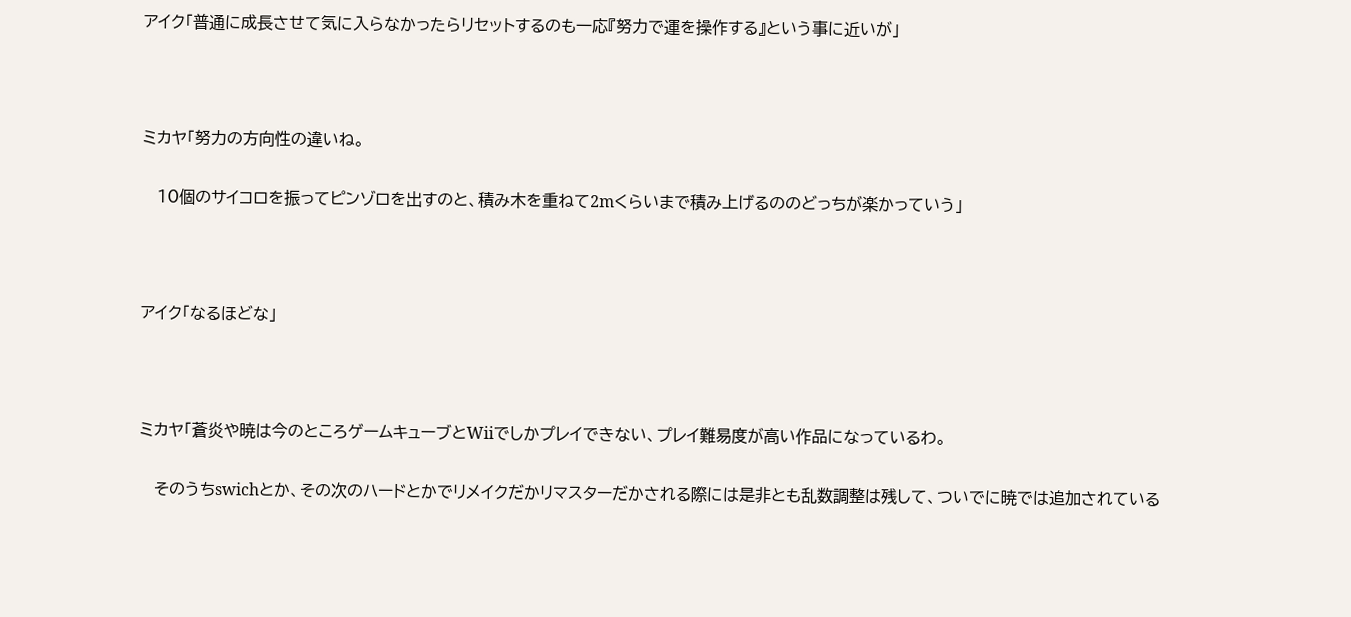アイク「普通に成長させて気に入らなかったらリセットするのも一応『努力で運を操作する』という事に近いが」



ミカヤ「努力の方向性の違いね。

   10個のサイコロを振ってピンゾロを出すのと、積み木を重ねて2mくらいまで積み上げるののどっちが楽かっていう」



アイク「なるほどな」



ミカヤ「蒼炎や暁は今のところゲームキューブとWiiでしかプレイできない、プレイ難易度が高い作品になっているわ。

   そのうちswichとか、その次のハードとかでリメイクだかリマスターだかされる際には是非とも乱数調整は残して、ついでに暁では追加されている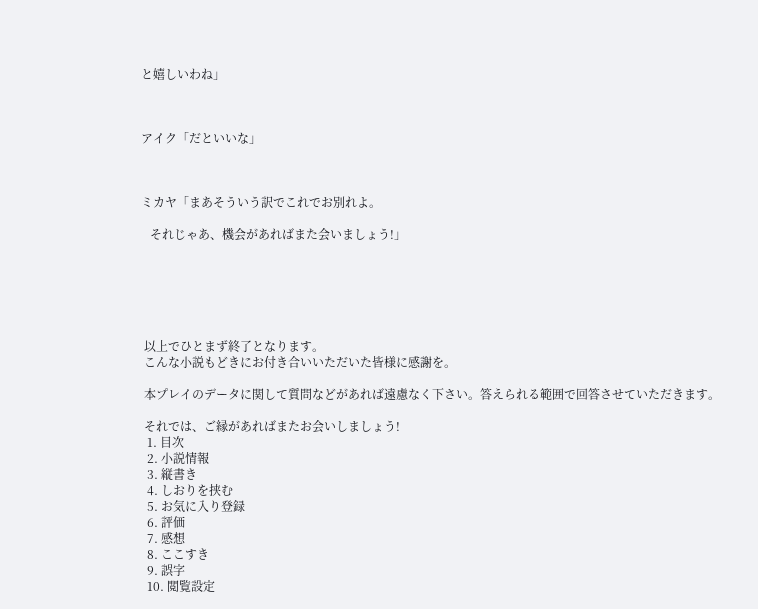と嬉しいわね」



アイク「だといいな」



ミカヤ「まあそういう訳でこれでお別れよ。

   それじゃあ、機会があればまた会いましょう!」






 以上でひとまず終了となります。
 こんな小説もどきにお付き合いいただいた皆様に感謝を。

 本プレイのデータに関して質問などがあれば遠慮なく下さい。答えられる範囲で回答させていただきます。

 それでは、ご縁があればまたお会いしましょう!
  1. 目次
  2. 小説情報
  3. 縦書き
  4. しおりを挟む
  5. お気に入り登録
  6. 評価
  7. 感想
  8. ここすき
  9. 誤字
  10. 閲覧設定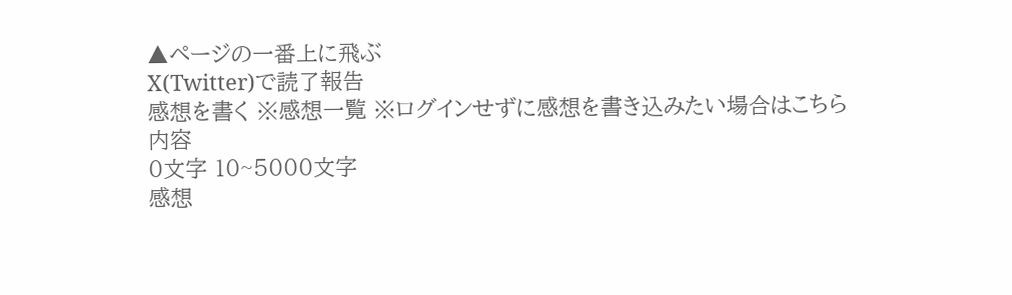▲ページの一番上に飛ぶ
X(Twitter)で読了報告
感想を書く ※感想一覧 ※ログインせずに感想を書き込みたい場合はこちら
内容
0文字 10~5000文字
感想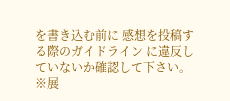を書き込む前に 感想を投稿する際のガイドライン に違反していないか確認して下さい。
※展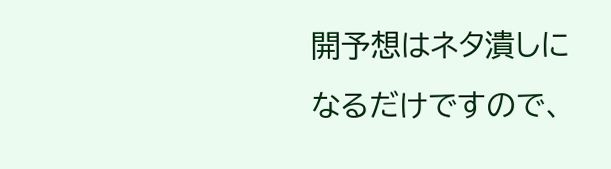開予想はネタ潰しになるだけですので、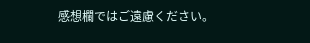感想欄ではご遠慮ください。